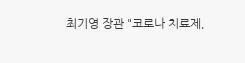최기영 장관 "코로나 치료제,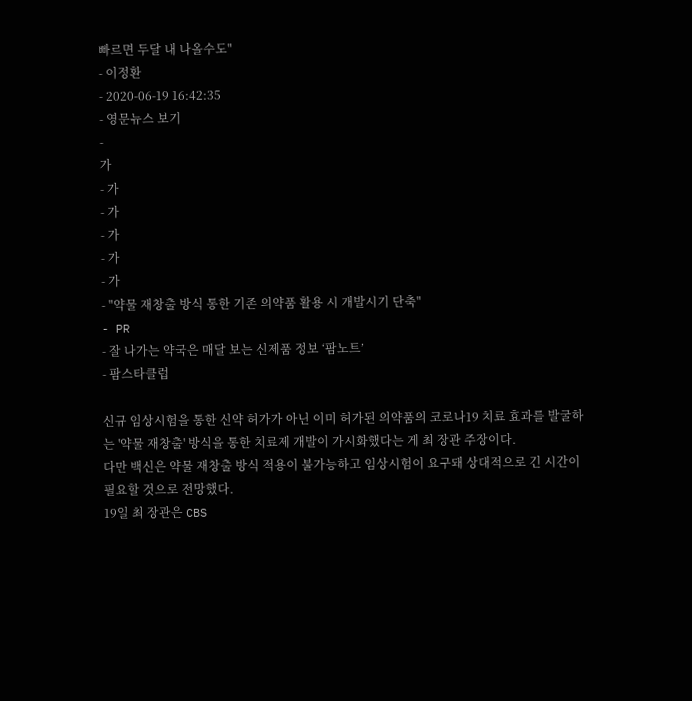빠르면 두달 내 나올수도"
- 이정환
- 2020-06-19 16:42:35
- 영문뉴스 보기
-
가
- 가
- 가
- 가
- 가
- 가
- "약물 재창출 방식 통한 기존 의약품 활용 시 개발시기 단축"
- PR
- 잘 나가는 약국은 매달 보는 신제품 정보 ‘팜노트’
- 팜스타클럽

신규 임상시험을 통한 신약 허가가 아닌 이미 허가된 의약품의 코로나19 치료 효과를 발굴하는 '약물 재창출' 방식을 통한 치료제 개발이 가시화했다는 게 최 장관 주장이다.
다만 백신은 약물 재창출 방식 적용이 불가능하고 임상시험이 요구돼 상대적으로 긴 시간이 필요할 것으로 전망했다.
19일 최 장관은 CBS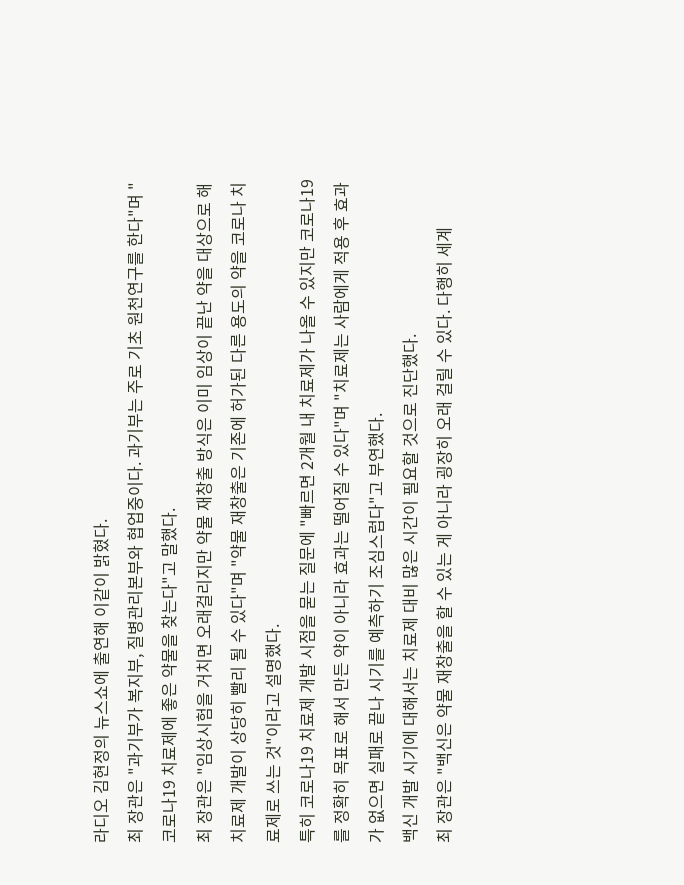라디오 김현정의 뉴스쇼에 출연해 이같이 밝혔다.
최 장관은 "과기부가 복지부, 질병관리본부와 협업중이다. 과기부는 주로 기초 원천연구를 한다"며 "코로나19 치료제에 좋은 약물을 찾는다"고 말했다.
최 장관은 "임상시험을 거치면 오래걸리지만 약물 재창출 방식은 이미 임상이 끝난 약을 대상으로 해 치료제 개발이 상당히 빨리 될 수 있다"며 "약물 재창출은 기존에 허가된 다른 용도의 약을 코로나 치료제로 쓰는 것"이라고 설명했다.
특히 코로나19 치료제 개발 시점을 묻는 질문에 "빠르면 2개월 내 치료제가 나올 수 있지만 코로나19를 정확히 목표로 해서 만든 약이 아니라 효과는 떨어질 수 있다"며 "치료제는 사람에게 적용 후 효과가 없으면 실패로 끝나 시기를 예측하기 조심스럽다"고 부연했다.
백신 개발 시기에 대해서는 치료제 대비 많은 시간이 필요할 것으로 진단했다.
최 장관은 "백신은 약물 재창출을 할 수 있는 게 아니라 굉장히 오래 걸릴 수 있다. 다행히 세계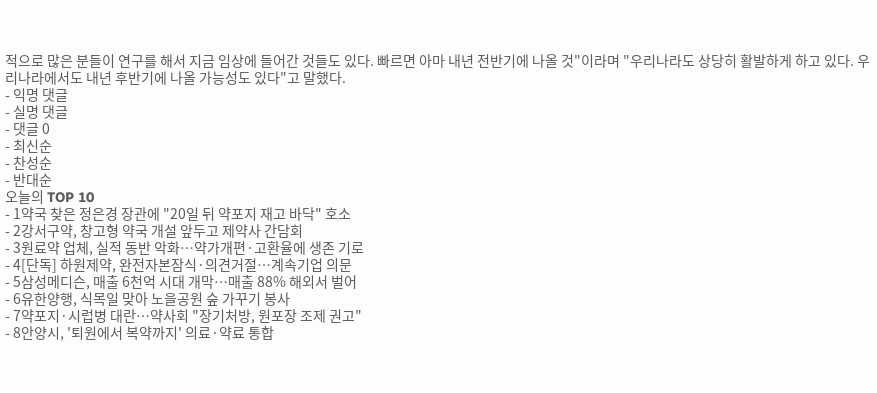적으로 많은 분들이 연구를 해서 지금 임상에 들어간 것들도 있다. 빠르면 아마 내년 전반기에 나올 것"이라며 "우리나라도 상당히 활발하게 하고 있다. 우리나라에서도 내년 후반기에 나올 가능성도 있다"고 말했다.
- 익명 댓글
- 실명 댓글
- 댓글 0
- 최신순
- 찬성순
- 반대순
오늘의 TOP 10
- 1약국 찾은 정은경 장관에 "20일 뒤 약포지 재고 바닥" 호소
- 2강서구약, 창고형 약국 개설 앞두고 제약사 간담회
- 3원료약 업체, 실적 동반 악화…약가개편·고환율에 생존 기로
- 4[단독] 하원제약, 완전자본잠식·의견거절…계속기업 의문
- 5삼성메디슨, 매출 6천억 시대 개막…매출 88% 해외서 벌어
- 6유한양행, 식목일 맞아 노을공원 숲 가꾸기 봉사
- 7약포지·시럽병 대란…약사회 "장기처방, 원포장 조제 권고"
- 8안양시, '퇴원에서 복약까지' 의료·약료 통합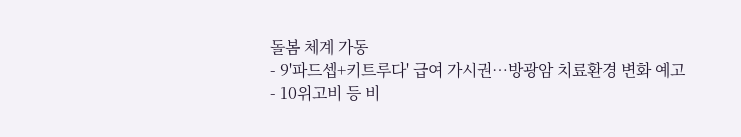돌봄 체계 가동
- 9'파드셉+키트루다' 급여 가시권…방광암 치료환경 변화 예고
- 10위고비 등 비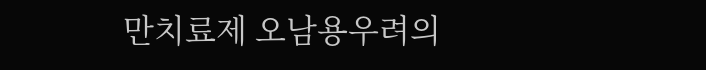만치료제 오남용우려의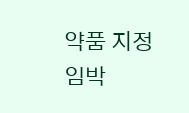약품 지정 임박